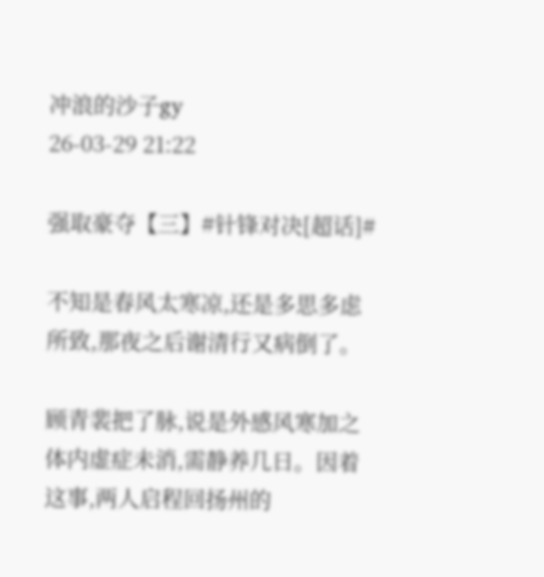冲浪的沙子gy
26-03-29 21:22

强取豪夺【三】#针锋对决[超话]#

不知是春风太寒凉,还是多思多虑所致,那夜之后谢清行又病倒了。

顾青裴把了脉,说是外感风寒加之体内虚症未消,需静养几日。因着这事,两人启程回扬州的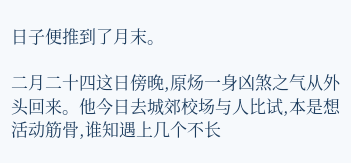日子便推到了月末。

二月二十四这日傍晚,原炀一身凶煞之气从外头回来。他今日去城郊校场与人比试,本是想活动筋骨,谁知遇上几个不长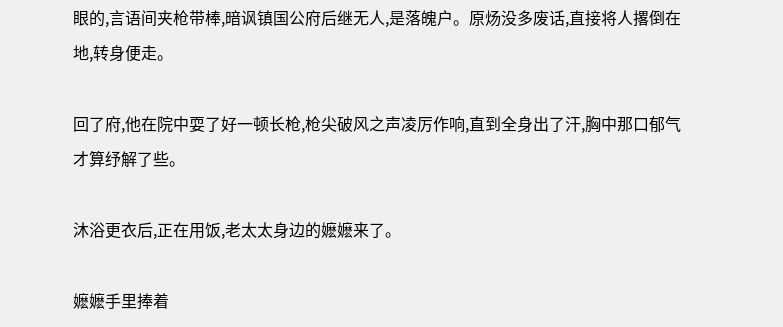眼的,言语间夹枪带棒,暗讽镇国公府后继无人,是落魄户。原炀没多废话,直接将人撂倒在地,转身便走。

回了府,他在院中耍了好一顿长枪,枪尖破风之声凌厉作响,直到全身出了汗,胸中那口郁气才算纾解了些。

沐浴更衣后,正在用饭,老太太身边的嬷嬷来了。

嬷嬷手里捧着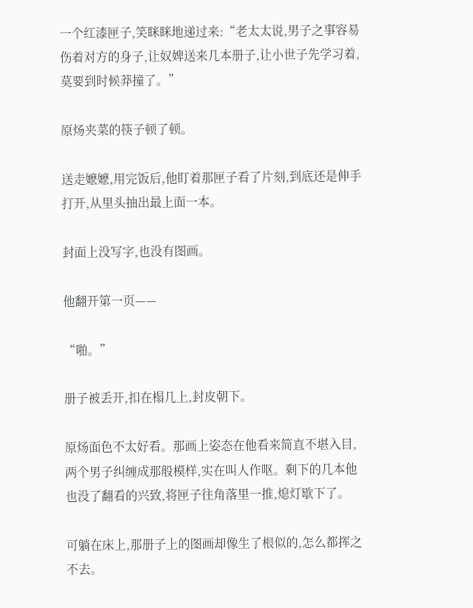一个红漆匣子,笑眯眯地递过来:“老太太说,男子之事容易伤着对方的身子,让奴婢送来几本册子,让小世子先学习着,莫要到时候莽撞了。”

原炀夹菜的筷子顿了顿。

送走嬷嬷,用完饭后,他盯着那匣子看了片刻,到底还是伸手打开,从里头抽出最上面一本。

封面上没写字,也没有图画。

他翻开第一页——

“啪。”

册子被丢开,扣在榻几上,封皮朝下。

原炀面色不太好看。那画上姿态在他看来简直不堪入目,两个男子纠缠成那般模样,实在叫人作呕。剩下的几本他也没了翻看的兴致,将匣子往角落里一推,熄灯歇下了。

可躺在床上,那册子上的图画却像生了根似的,怎么都挥之不去。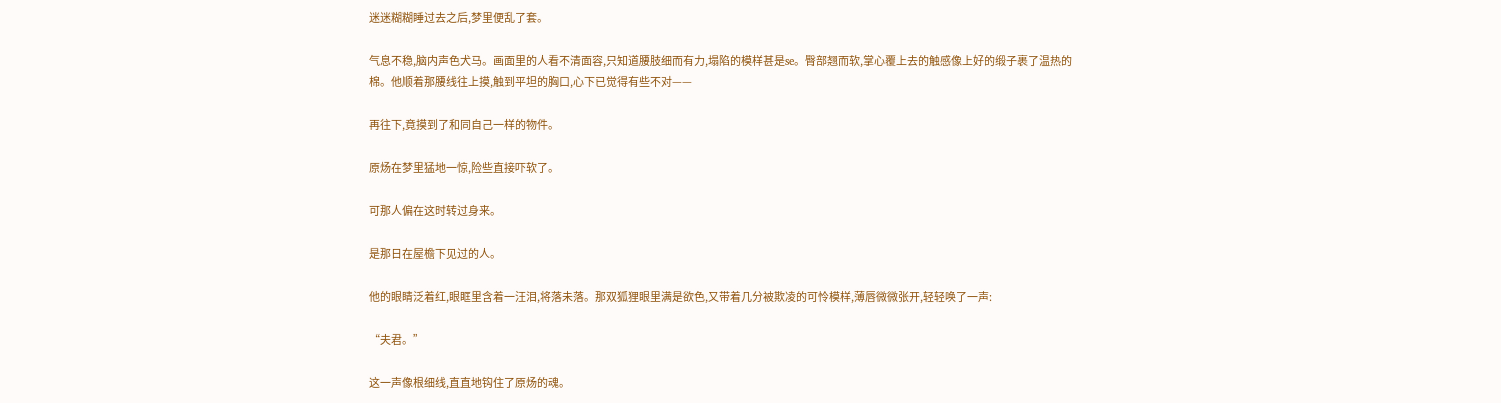迷迷糊糊睡过去之后,梦里便乱了套。

气息不稳,脑内声色犬马。画面里的人看不清面容,只知道腰肢细而有力,塌陷的模样甚是se。臀部翘而软,掌心覆上去的触感像上好的缎子裹了温热的棉。他顺着那腰线往上摸,触到平坦的胸口,心下已觉得有些不对——

再往下,竟摸到了和同自己一样的物件。

原炀在梦里猛地一惊,险些直接吓软了。

可那人偏在这时转过身来。

是那日在屋檐下见过的人。

他的眼睛泛着红,眼眶里含着一汪泪,将落未落。那双狐狸眼里满是欲色,又带着几分被欺凌的可怜模样,薄唇微微张开,轻轻唤了一声:

“夫君。”

这一声像根细线,直直地钩住了原炀的魂。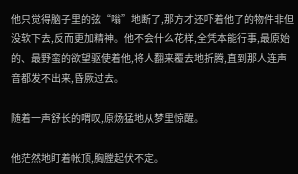他只觉得脑子里的弦“嗡”地断了,那方才还吓着他了的物件非但没软下去,反而更加精神。他不会什么花样,全凭本能行事,最原始的、最野蛮的欲望驱使着他,将人翻来覆去地折腾,直到那人连声音都发不出来,昏厥过去。

随着一声舒长的喟叹,原炀猛地从梦里惊醒。

他茫然地盯着帐顶,胸膛起伏不定。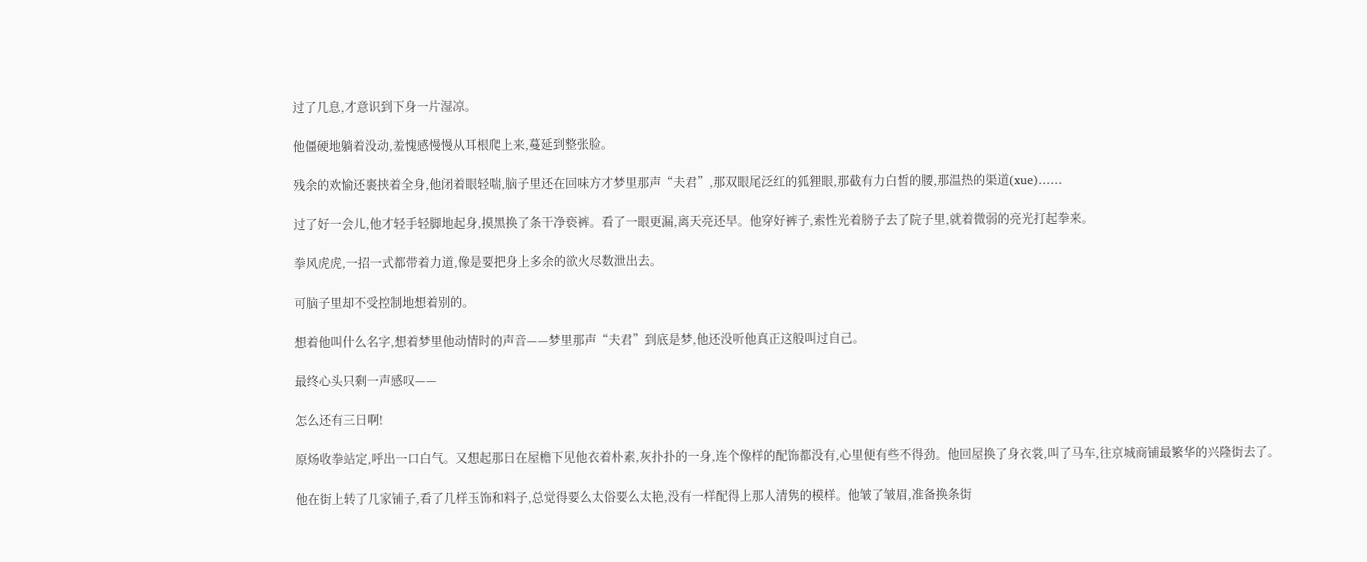过了几息,才意识到下身一片湿凉。

他僵硬地躺着没动,羞愧感慢慢从耳根爬上来,蔓延到整张脸。

残余的欢愉还裹挟着全身,他闭着眼轻喘,脑子里还在回味方才梦里那声“夫君”,那双眼尾泛红的狐狸眼,那截有力白皙的腰,那温热的渠道(xue)……

过了好一会儿,他才轻手轻脚地起身,摸黑换了条干净亵裤。看了一眼更漏,离天亮还早。他穿好裤子,索性光着膀子去了院子里,就着微弱的亮光打起拳来。

拳风虎虎,一招一式都带着力道,像是要把身上多余的欲火尽数泄出去。

可脑子里却不受控制地想着别的。

想着他叫什么名字,想着梦里他动情时的声音——梦里那声“夫君”到底是梦,他还没听他真正这般叫过自己。

最终心头只剩一声感叹——

怎么还有三日啊!

原炀收拳站定,呼出一口白气。又想起那日在屋檐下见他衣着朴素,灰扑扑的一身,连个像样的配饰都没有,心里便有些不得劲。他回屋换了身衣裳,叫了马车,往京城商铺最繁华的兴隆街去了。

他在街上转了几家铺子,看了几样玉饰和料子,总觉得要么太俗要么太艳,没有一样配得上那人清隽的模样。他皱了皱眉,准备换条街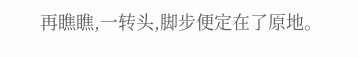再瞧瞧,一转头,脚步便定在了原地。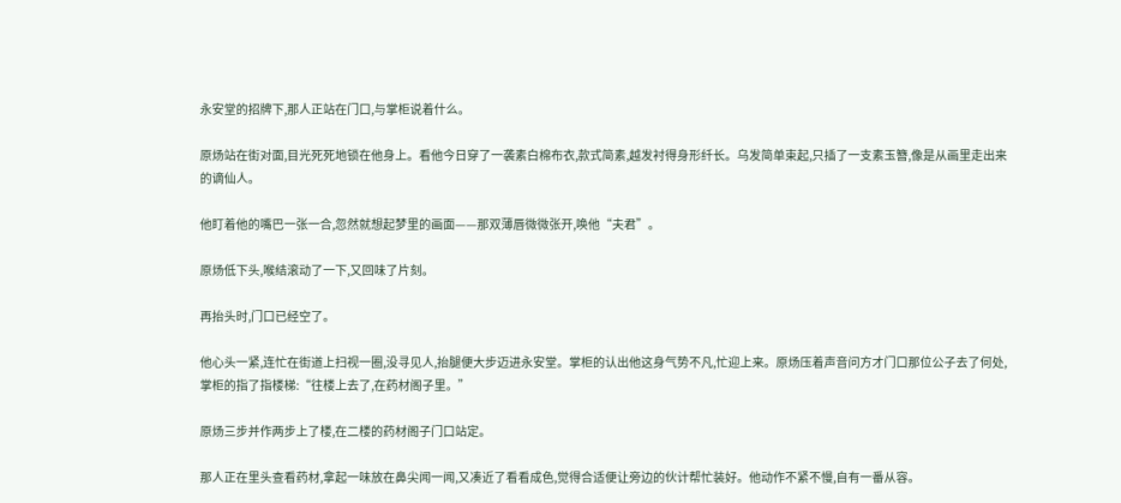永安堂的招牌下,那人正站在门口,与掌柜说着什么。

原炀站在街对面,目光死死地锁在他身上。看他今日穿了一袭素白棉布衣,款式简素,越发衬得身形纤长。乌发简单束起,只插了一支素玉簪,像是从画里走出来的谪仙人。

他盯着他的嘴巴一张一合,忽然就想起梦里的画面——那双薄唇微微张开,唤他“夫君”。

原炀低下头,喉结滚动了一下,又回味了片刻。

再抬头时,门口已经空了。

他心头一紧,连忙在街道上扫视一圈,没寻见人,抬腿便大步迈进永安堂。掌柜的认出他这身气势不凡,忙迎上来。原炀压着声音问方才门口那位公子去了何处,掌柜的指了指楼梯:“往楼上去了,在药材阁子里。”

原炀三步并作两步上了楼,在二楼的药材阁子门口站定。

那人正在里头查看药材,拿起一味放在鼻尖闻一闻,又凑近了看看成色,觉得合适便让旁边的伙计帮忙装好。他动作不紧不慢,自有一番从容。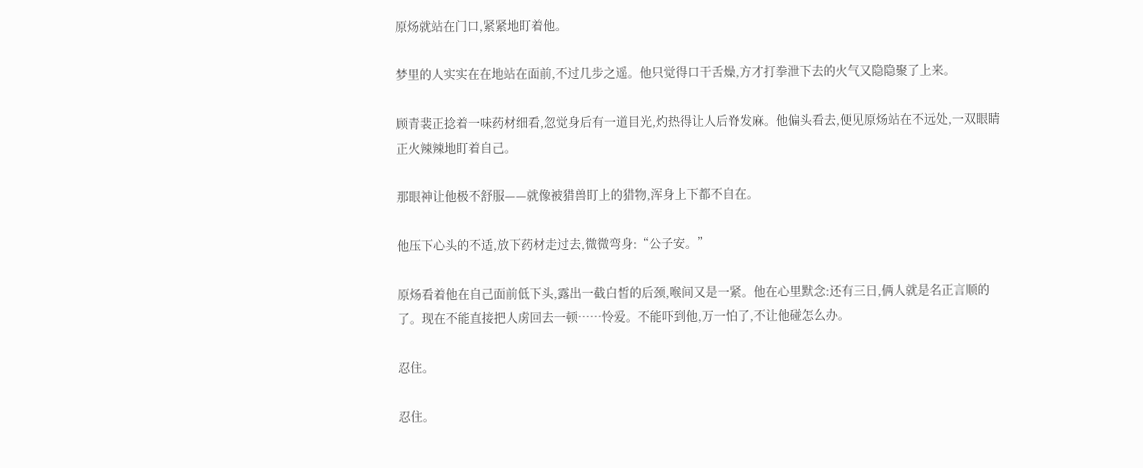原炀就站在门口,紧紧地盯着他。

梦里的人实实在在地站在面前,不过几步之遥。他只觉得口干舌燥,方才打拳泄下去的火气又隐隐聚了上来。

顾青裴正捻着一味药材细看,忽觉身后有一道目光,灼热得让人后脊发麻。他偏头看去,便见原炀站在不远处,一双眼睛正火辣辣地盯着自己。

那眼神让他极不舒服——就像被猎兽盯上的猎物,浑身上下都不自在。

他压下心头的不适,放下药材走过去,微微弯身:“公子安。”

原炀看着他在自己面前低下头,露出一截白皙的后颈,喉间又是一紧。他在心里默念:还有三日,俩人就是名正言顺的了。现在不能直接把人虏回去一顿……怜爱。不能吓到他,万一怕了,不让他碰怎么办。

忍住。

忍住。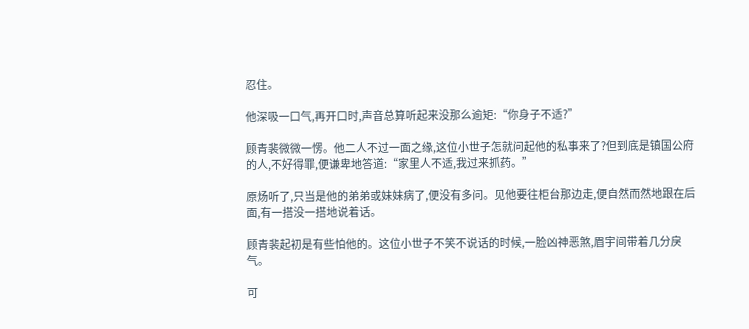忍住。

他深吸一口气,再开口时,声音总算听起来没那么逾矩:“你身子不适?”

顾青裴微微一愣。他二人不过一面之缘,这位小世子怎就问起他的私事来了?但到底是镇国公府的人,不好得罪,便谦卑地答道:“家里人不适,我过来抓药。”

原炀听了,只当是他的弟弟或妹妹病了,便没有多问。见他要往柜台那边走,便自然而然地跟在后面,有一搭没一搭地说着话。

顾青裴起初是有些怕他的。这位小世子不笑不说话的时候,一脸凶神恶煞,眉宇间带着几分戾气。

可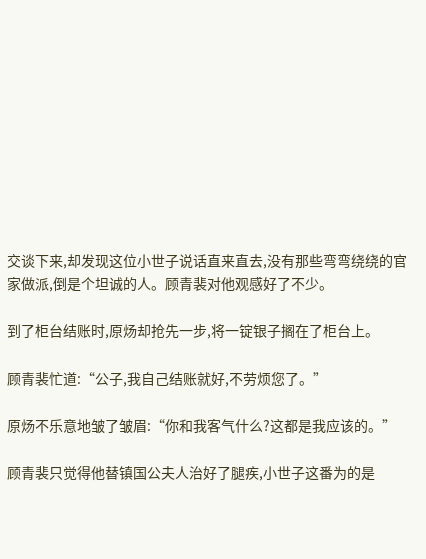交谈下来,却发现这位小世子说话直来直去,没有那些弯弯绕绕的官家做派,倒是个坦诚的人。顾青裴对他观感好了不少。

到了柜台结账时,原炀却抢先一步,将一锭银子搁在了柜台上。

顾青裴忙道:“公子,我自己结账就好,不劳烦您了。”

原炀不乐意地皱了皱眉:“你和我客气什么?这都是我应该的。”

顾青裴只觉得他替镇国公夫人治好了腿疾,小世子这番为的是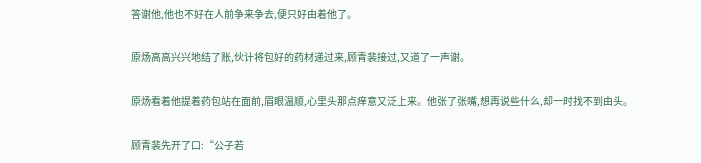答谢他,他也不好在人前争来争去,便只好由着他了。

原炀高高兴兴地结了账,伙计将包好的药材递过来,顾青裴接过,又道了一声谢。

原炀看着他提着药包站在面前,眉眼温顺,心里头那点痒意又泛上来。他张了张嘴,想再说些什么,却一时找不到由头。

顾青裴先开了口:“公子若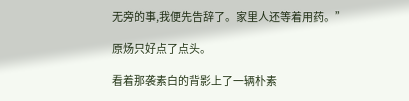无旁的事,我便先告辞了。家里人还等着用药。”

原炀只好点了点头。

看着那袭素白的背影上了一辆朴素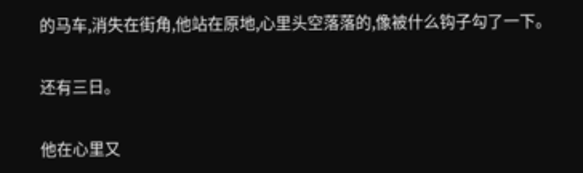的马车,消失在街角,他站在原地,心里头空落落的,像被什么钩子勾了一下。

还有三日。

他在心里又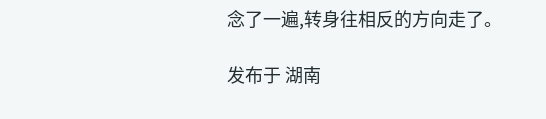念了一遍,转身往相反的方向走了。

发布于 湖南